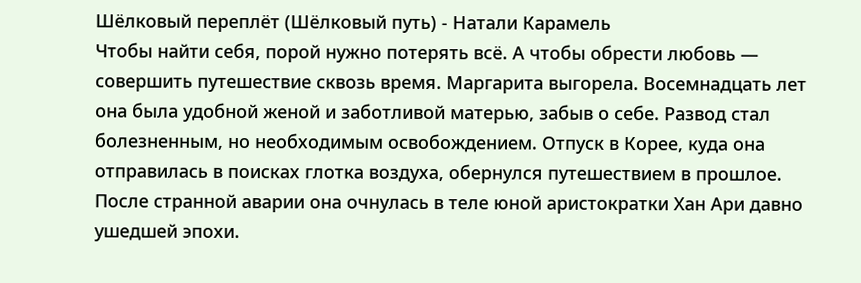Шёлковый переплёт (Шёлковый путь) - Натали Карамель
Чтобы найти себя, порой нужно потерять всё. А чтобы обрести любовь — совершить путешествие сквозь время. Маргарита выгорела. Восемнадцать лет она была удобной женой и заботливой матерью, забыв о себе. Развод стал болезненным, но необходимым освобождением. Отпуск в Корее, куда она отправилась в поисках глотка воздуха, обернулся путешествием в прошлое. После странной аварии она очнулась в теле юной аристократки Хан Ари давно ушедшей эпохи.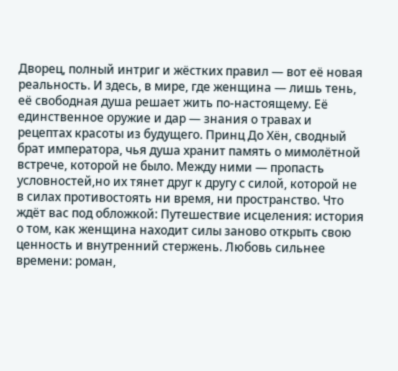Дворец, полный интриг и жёстких правил — вот её новая реальность. И здесь, в мире, где женщина — лишь тень, её свободная душа решает жить по-настоящему. Её единственное оружие и дар — знания о травах и рецептах красоты из будущего. Принц До Хён, сводный брат императора, чья душа хранит память о мимолётной встрече, которой не было. Между ними — пропасть условностей,но их тянет друг к другу с силой, которой не в силах противостоять ни время, ни пространство. Что ждёт вас под обложкой: Путешествие исцеления: история о том, как женщина находит силы заново открыть свою ценность и внутренний стержень. Любовь сильнее времени: роман,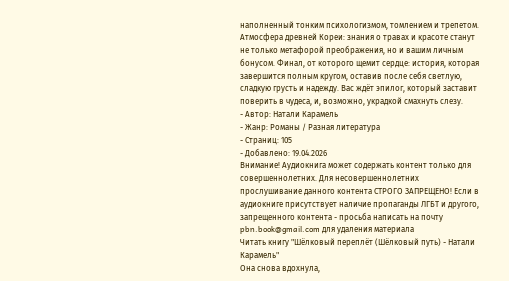наполненный тонким психологизмом, томлением и трепетом. Атмосфера древней Кореи: знания о травах и красоте станут не только метафорой преображения, но и вашим личным бонусом. Финал, от которого щемит сердце: история, которая завершится полным кругом, оставив после себя светлую, сладкую грусть и надежду. Вас ждёт эпилог, который заставит поверить в чудеса, и, возможно, украдкой смахнуть слезу.
- Автор: Натали Карамель
- Жанр: Романы / Разная литература
- Страниц: 105
- Добавлено: 19.04.2026
Внимание! Аудиокнига может содержать контент только для совершеннолетних. Для несовершеннолетних прослушивание данного контента СТРОГО ЗАПРЕЩЕНО! Если в аудиокниге присутствует наличие пропаганды ЛГБТ и другого, запрещенного контента - просьба написать на почту pbn.book@gmail.com для удаления материала
Читать книгу "Шёлковый переплёт (Шёлковый путь) - Натали Карамель"
Она снова вдохнула,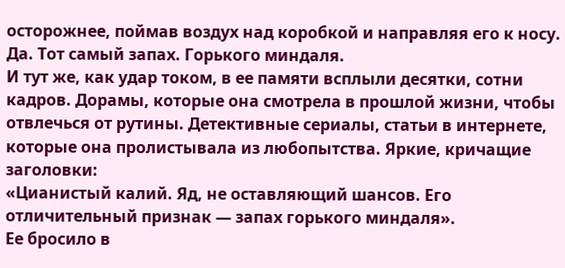осторожнее, поймав воздух над коробкой и направляя его к носу. Да. Тот самый запах. Горького миндаля.
И тут же, как удар током, в ее памяти всплыли десятки, сотни кадров. Дорамы, которые она смотрела в прошлой жизни, чтобы отвлечься от рутины. Детективные сериалы, статьи в интернете, которые она пролистывала из любопытства. Яркие, кричащие заголовки:
«Цианистый калий. Яд, не оставляющий шансов. Его отличительный признак — запах горького миндаля».
Ее бросило в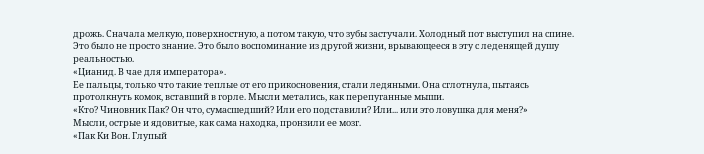дрожь. Сначала мелкую, поверхностную, а потом такую, что зубы застучали. Холодный пот выступил на спине. Это было не просто знание. Это было воспоминание из другой жизни, врывающееся в эту с леденящей душу реальностью.
«Цианид. В чае для императора».
Ее пальцы, только что такие теплые от его прикосновения, стали ледяными. Она сглотнула, пытаясь протолкнуть комок, вставший в горле. Мысли метались, как перепуганные мыши.
«Кто? Чиновник Пак? Он что, сумасшедший? Или его подставили? Или... или это ловушка для меня?»
Мысли, острые и ядовитые, как сама находка, пронзили ее мозг.
«Пак Ки Вон. Глупый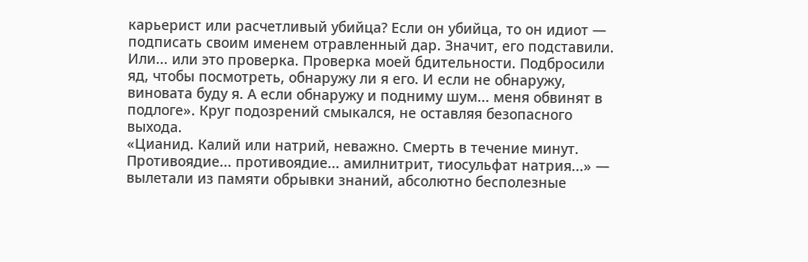карьерист или расчетливый убийца? Если он убийца, то он идиот — подписать своим именем отравленный дар. Значит, его подставили. Или... или это проверка. Проверка моей бдительности. Подбросили яд, чтобы посмотреть, обнаружу ли я его. И если не обнаружу, виновата буду я. А если обнаружу и подниму шум... меня обвинят в подлоге». Круг подозрений смыкался, не оставляя безопасного выхода.
«Цианид. Калий или натрий, неважно. Смерть в течение минут. Противоядие... противоядие... амилнитрит, тиосульфат натрия...» — вылетали из памяти обрывки знаний, абсолютно бесполезные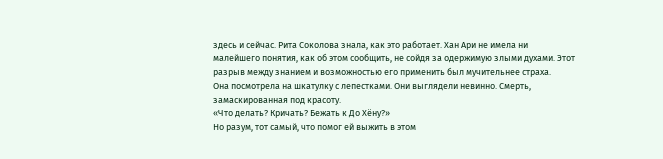здесь и сейчас. Рита Соколова знала, как это работает. Хан Ари не имела ни малейшего понятия, как об этом сообщить, не сойдя за одержимую злыми духами. Этот разрыв между знанием и возможностью его применить был мучительнее страха.
Она посмотрела на шкатулку с лепестками. Они выглядели невинно. Смерть, замаскированная под красоту.
«Что делать? Кричать? Бежать к До Хёну?»
Но разум, тот самый, что помог ей выжить в этом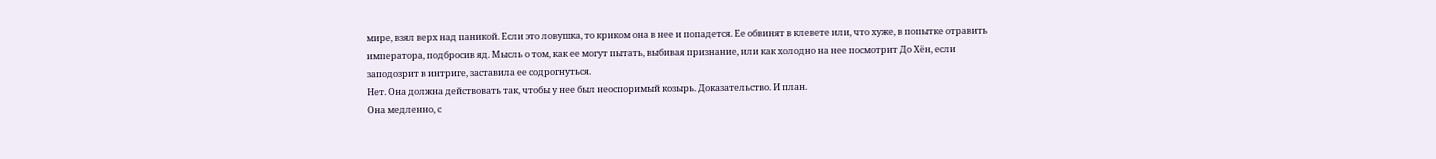мире, взял верх над паникой. Если это ловушка, то криком она в нее и попадется. Ее обвинят в клевете или, что хуже, в попытке отравить императора, подбросив яд. Мысль о том, как ее могут пытать, выбивая признание, или как холодно на нее посмотрит До Хён, если заподозрит в интриге, заставила ее содрогнуться.
Нет. Она должна действовать так, чтобы у нее был неоспоримый козырь. Доказательство. И план.
Она медленно, с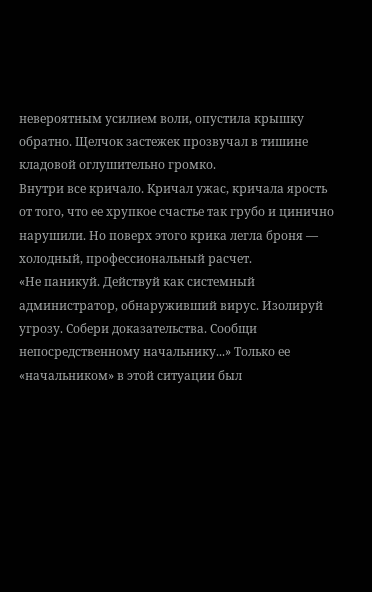невероятным усилием воли, опустила крышку обратно. Щелчок застежек прозвучал в тишине кладовой оглушительно громко.
Внутри все кричало. Кричал ужас, кричала ярость от того, что ее хрупкое счастье так грубо и цинично нарушили. Но поверх этого крика легла броня — холодный, профессиональный расчет.
«Не паникуй. Действуй как системный администратор, обнаруживший вирус. Изолируй угрозу. Собери доказательства. Сообщи непосредственному начальнику...» Только ее «начальником» в этой ситуации был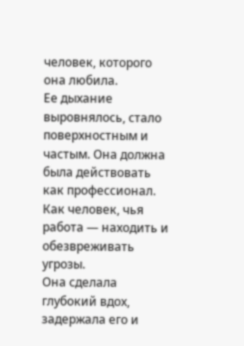человек, которого она любила.
Ее дыхание выровнялось, стало поверхностным и частым. Она должна была действовать как профессионал. Как человек, чья работа — находить и обезвреживать угрозы.
Она сделала глубокий вдох, задержала его и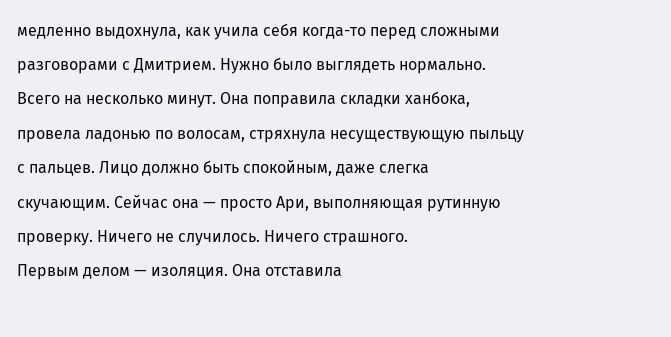медленно выдохнула, как учила себя когда-то перед сложными разговорами с Дмитрием. Нужно было выглядеть нормально. Всего на несколько минут. Она поправила складки ханбока, провела ладонью по волосам, стряхнула несуществующую пыльцу с пальцев. Лицо должно быть спокойным, даже слегка скучающим. Сейчас она — просто Ари, выполняющая рутинную проверку. Ничего не случилось. Ничего страшного.
Первым делом — изоляция. Она отставила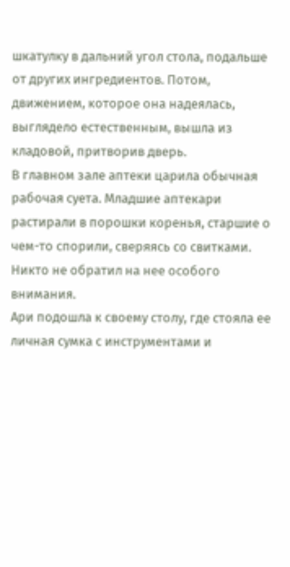шкатулку в дальний угол стола, подальше от других ингредиентов. Потом, движением, которое она надеялась, выглядело естественным, вышла из кладовой, притворив дверь.
В главном зале аптеки царила обычная рабочая суета. Младшие аптекари растирали в порошки коренья, старшие о чем-то спорили, сверяясь со свитками. Никто не обратил на нее особого внимания.
Ари подошла к своему столу, где стояла ее личная сумка с инструментами и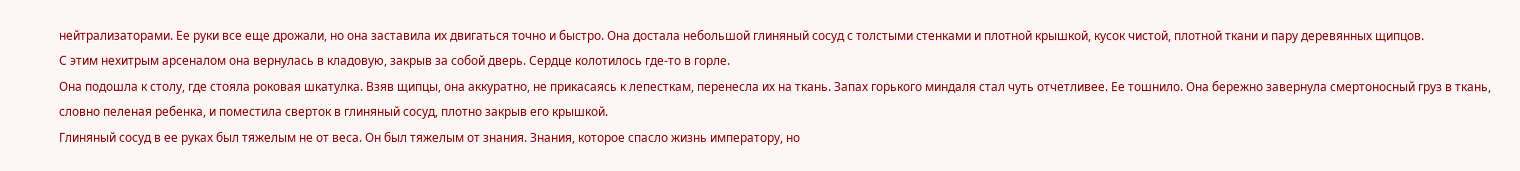нейтрализаторами. Ее руки все еще дрожали, но она заставила их двигаться точно и быстро. Она достала небольшой глиняный сосуд с толстыми стенками и плотной крышкой, кусок чистой, плотной ткани и пару деревянных щипцов.
С этим нехитрым арсеналом она вернулась в кладовую, закрыв за собой дверь. Сердце колотилось где-то в горле.
Она подошла к столу, где стояла роковая шкатулка. Взяв щипцы, она аккуратно, не прикасаясь к лепесткам, перенесла их на ткань. Запах горького миндаля стал чуть отчетливее. Ее тошнило. Она бережно завернула смертоносный груз в ткань, словно пеленая ребенка, и поместила сверток в глиняный сосуд, плотно закрыв его крышкой.
Глиняный сосуд в ее руках был тяжелым не от веса. Он был тяжелым от знания. Знания, которое спасло жизнь императору, но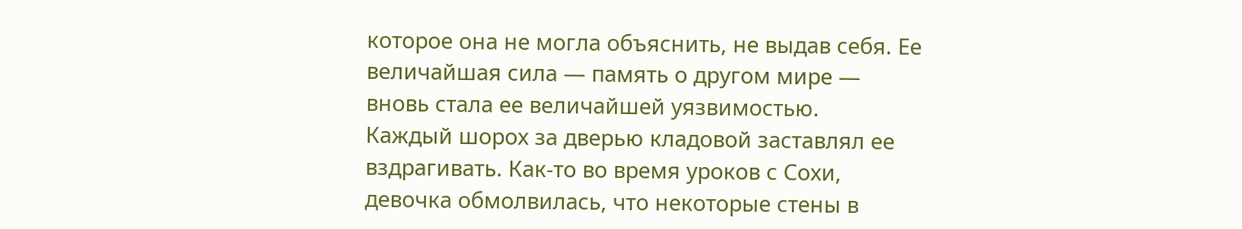которое она не могла объяснить, не выдав себя. Ее величайшая сила — память о другом мире — вновь стала ее величайшей уязвимостью.
Каждый шорох за дверью кладовой заставлял ее вздрагивать. Как-то во время уроков с Сохи, девочка обмолвилась, что некоторые стены в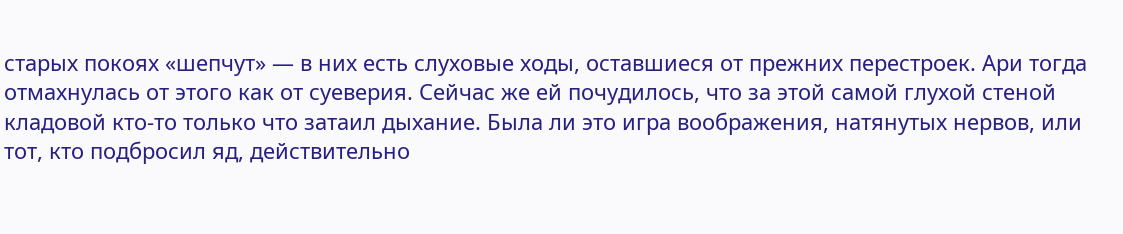старых покоях «шепчут» — в них есть слуховые ходы, оставшиеся от прежних перестроек. Ари тогда отмахнулась от этого как от суеверия. Сейчас же ей почудилось, что за этой самой глухой стеной кладовой кто-то только что затаил дыхание. Была ли это игра воображения, натянутых нервов, или тот, кто подбросил яд, действительно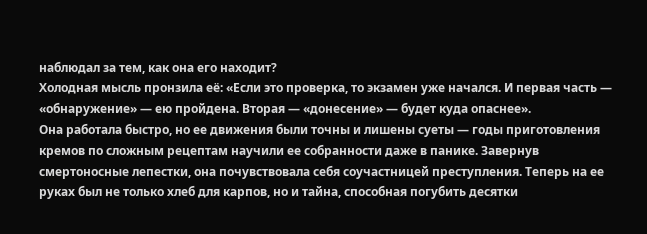наблюдал за тем, как она его находит?
Холодная мысль пронзила её: «Если это проверка, то экзамен уже начался. И первая часть — «обнаружение» — ею пройдена. Вторая — «донесение» — будет куда опаснее».
Она работала быстро, но ее движения были точны и лишены суеты — годы приготовления кремов по сложным рецептам научили ее собранности даже в панике. Завернув смертоносные лепестки, она почувствовала себя соучастницей преступления. Теперь на ее руках был не только хлеб для карпов, но и тайна, способная погубить десятки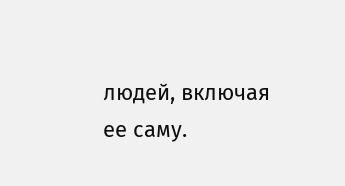людей, включая ее саму.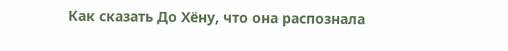Как сказать До Хёну, что она распознала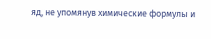яд, не упомянув химические формулы и